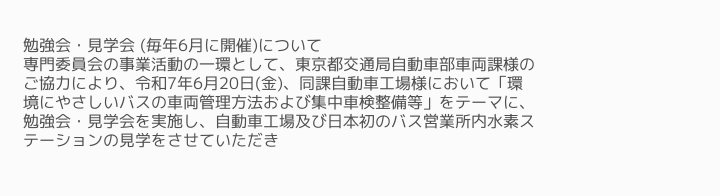勉強会・見学会 (毎年6月に開催)について
専門委員会の事業活動の一環として、東京都交通局自動車部車両課様のご協力により、令和7年6月20日(金)、同課自動車工場様において「環境にやさしいバスの車両管理方法および集中車検整備等」をテーマに、勉強会・見学会を実施し、自動車工場及び日本初のバス営業所内水素ステーションの見学をさせていただき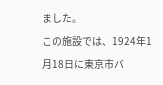ました。
この施設では、1924年1月18日に東京市バ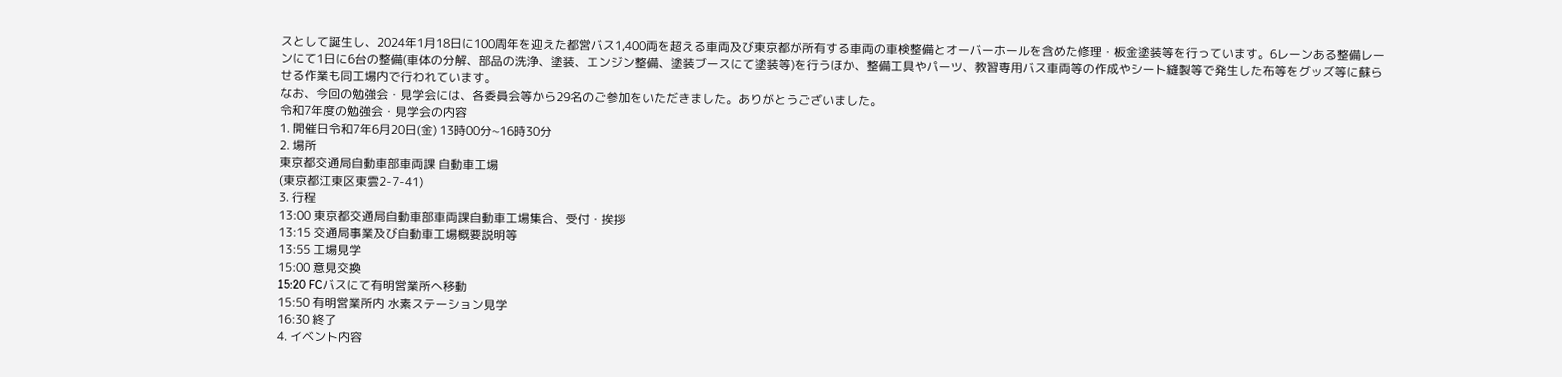スとして誕生し、2024年1月18日に100周年を迎えた都営バス1,400両を超える車両及び東京都が所有する車両の車検整備とオーバーホールを含めた修理・板金塗装等を行っています。6レーンある整備レーンにて1日に6台の整備(車体の分解、部品の洗浄、塗装、エンジン整備、塗装ブースにて塗装等)を行うほか、整備工具やパーツ、教習専用バス車両等の作成やシート縫製等で発生した布等をグッズ等に蘇らせる作業も同工場内で行われています。
なお、今回の勉強会・見学会には、各委員会等から29名のご参加をいただきました。ありがとうございました。
令和7年度の勉強会・見学会の内容
1. 開催日令和7年6月20日(金) 13時00分~16時30分
2. 場所
東京都交通局自動車部車両課 自動車工場
(東京都江東区東雲2-7-41)
3. 行程
13:00 東京都交通局自動車部車両課自動車工場集合、受付・挨拶
13:15 交通局事業及び自動車工場概要説明等
13:55 工場見学
15:00 意見交換
15:20 FCバスにて有明営業所へ移動
15:50 有明営業所内 水素ステーション見学
16:30 終了
4. イベント内容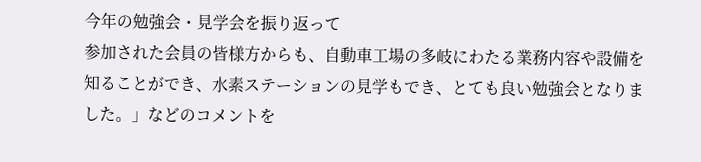今年の勉強会・見学会を振り返って
参加された会員の皆様方からも、自動車工場の多岐にわたる業務内容や設備を知ることができ、水素ステーションの見学もでき、とても良い勉強会となりました。」などのコメントを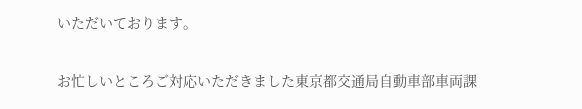いただいております。


お忙しいところご対応いただきました東京都交通局自動車部車両課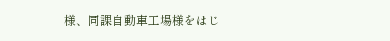様、同課自動車工場様をはじ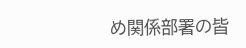め関係部署の皆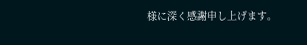様に深く感謝申し上げます。